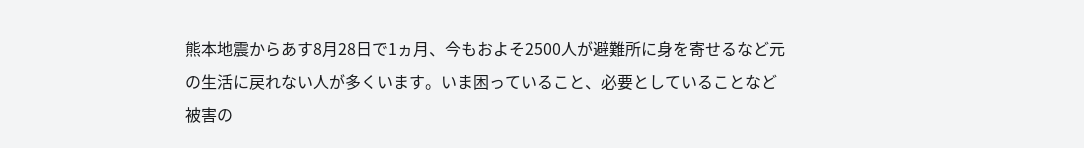熊本地震からあす8月28日で1ヵ月、今もおよそ2500人が避難所に身を寄せるなど元の生活に戻れない人が多くいます。いま困っていること、必要としていることなど被害の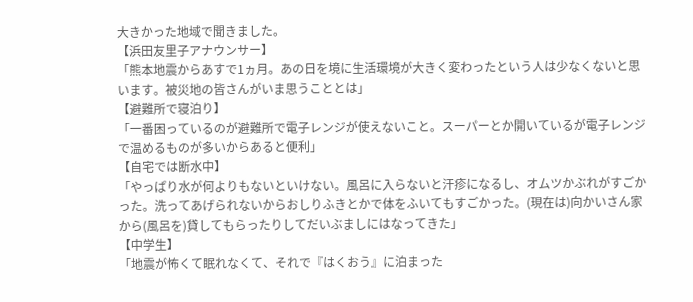大きかった地域で聞きました。
【浜田友里子アナウンサー】
「熊本地震からあすで1ヵ月。あの日を境に生活環境が大きく変わったという人は少なくないと思います。被災地の皆さんがいま思うこととは」
【避難所で寝泊り】
「一番困っているのが避難所で電子レンジが使えないこと。スーパーとか開いているが電子レンジで温めるものが多いからあると便利」
【自宅では断水中】
「やっぱり水が何よりもないといけない。風呂に入らないと汗疹になるし、オムツかぶれがすごかった。洗ってあげられないからおしりふきとかで体をふいてもすごかった。(現在は)向かいさん家から(風呂を)貸してもらったりしてだいぶましにはなってきた」
【中学生】
「地震が怖くて眠れなくて、それで『はくおう』に泊まった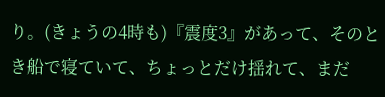り。(きょうの4時も)『震度3』があって、そのとき船で寝ていて、ちょっとだけ揺れて、まだ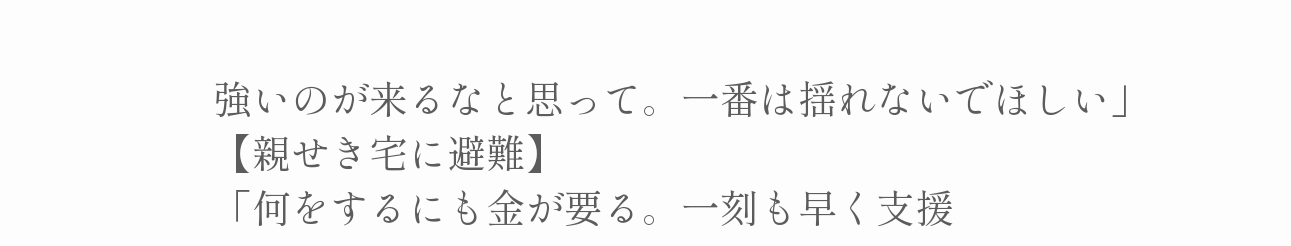強いのが来るなと思って。一番は揺れないでほしい」
【親せき宅に避難】
「何をするにも金が要る。一刻も早く支援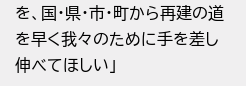を、国・県・市・町から再建の道を早く我々のために手を差し伸べてほしい」